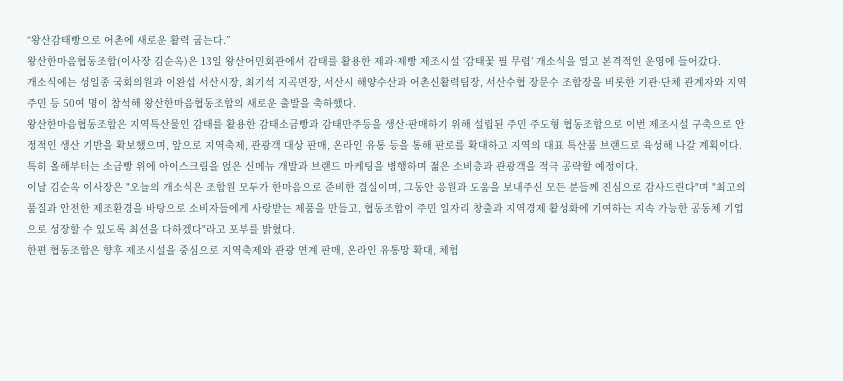“왕산감태빵으로 어촌에 새로운 활력 굽는다.”
왕산한마음협동조합(이사장 김순옥)은 13일 왕산어민회관에서 감태를 활용한 제과·제빵 제조시설 ‘감태꽃 필 무렵’ 개소식을 열고 본격적인 운영에 들어갔다.
개소식에는 성일종 국회의원과 이완섭 서산시장, 최기석 지곡면장, 서산시 해양수산과 어촌신활력팀장, 서산수협 장문수 조합장을 비롯한 기관·단체 관계자와 지역주민 등 50여 명이 참석해 왕산한마음협동조합의 새로운 출발을 축하했다.
왕산한마음협동조합은 지역특산물인 감태를 활용한 감태소금빵과 감태만주등을 생산·판매하기 위해 설립된 주민 주도형 협동조합으로 이번 제조시설 구축으로 안정적인 생산 기반을 확보했으며, 앞으로 지역축제, 관광객 대상 판매, 온라인 유통 등을 통해 판로를 확대하고 지역의 대표 특산품 브랜드로 육성해 나갈 계획이다.
특히 올해부터는 소금빵 위에 아이스크림을 얹은 신메뉴 개발과 브랜드 마케팅을 병행하며 젊은 소비층과 관광객을 적극 공략할 예정이다.
이날 김순옥 이사장은 "오늘의 개소식은 조합원 모두가 한마음으로 준비한 결실이며, 그동안 응원과 도움을 보내주신 모든 분들께 진심으로 감사드린다"며 "최고의 품질과 안전한 제조환경을 바탕으로 소비자들에게 사랑받는 제품을 만들고, 협동조합이 주민 일자리 창출과 지역경제 활성화에 기여하는 지속 가능한 공동체 기업으로 성장할 수 있도록 최선을 다하겠다"라고 포부를 밝혔다.
한편 협동조합은 향후 제조시설을 중심으로 지역축제와 관광 연계 판매, 온라인 유통망 확대, 체험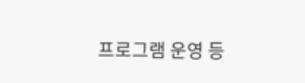프로그램 운영 등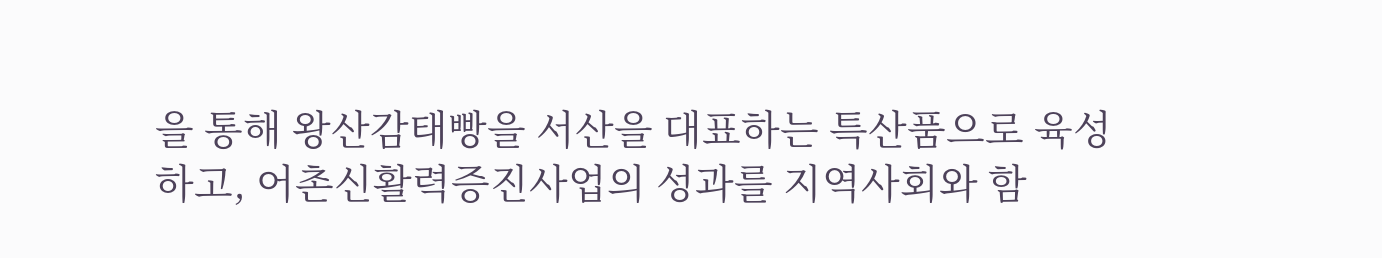을 통해 왕산감태빵을 서산을 대표하는 특산품으로 육성하고, 어촌신활력증진사업의 성과를 지역사회와 함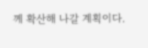께 확산해 나갈 계획이다.